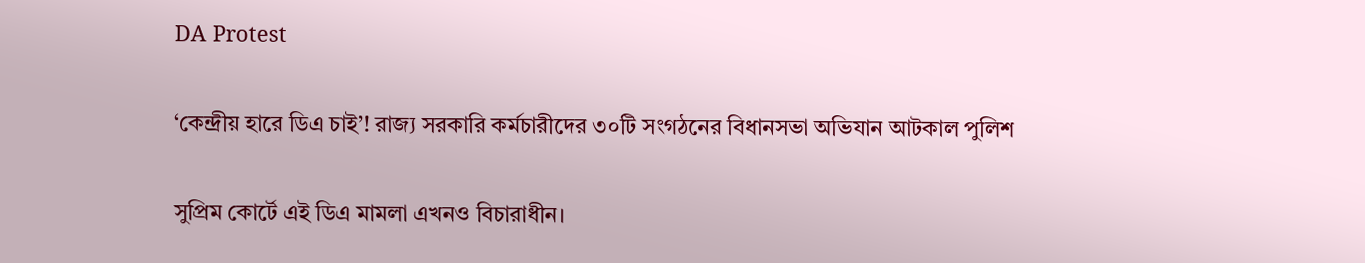DA Protest

‘কেন্দ্রীয় হারে ডিএ চাই’! রাজ্য সরকারি কর্মচারীদের ৩০টি সংগঠনের বিধানসভা অভিযান আটকাল পুলিশ

সুপ্রিম কোর্টে এই ডিএ মামলা এখনও বিচারাধীন।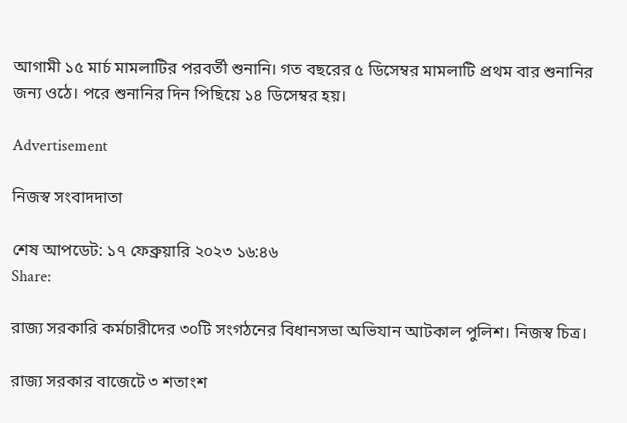আগামী ১৫ মার্চ মামলাটির পরবর্তী শুনানি। গত বছরের ৫ ডিসেম্বর মামলাটি প্রথম বার শুনানির জন্য ওঠে। পরে শুনানির দিন পিছিয়ে ১৪ ডিসেম্বর হয়।

Advertisement

নিজস্ব সংবাদদাতা

শেষ আপডেট: ১৭ ফেব্রুয়ারি ২০২৩ ১৬:৪৬
Share:

রাজ্য সরকারি কর্মচারীদের ৩০টি সংগঠনের বিধানসভা অভিযান আটকাল পুলিশ। নিজস্ব চিত্র।

রাজ্য সরকার বাজেটে ৩ শতাংশ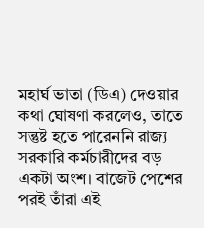মহার্ঘ ভাতা (ডিএ) দেওয়ার কথা ঘোষণা করলেও, তাতে সন্তুষ্ট হতে পারেননি রাজ্য সরকারি কর্মচারীদের বড় একটা অংশ। বাজেট পেশের পরই তাঁরা এই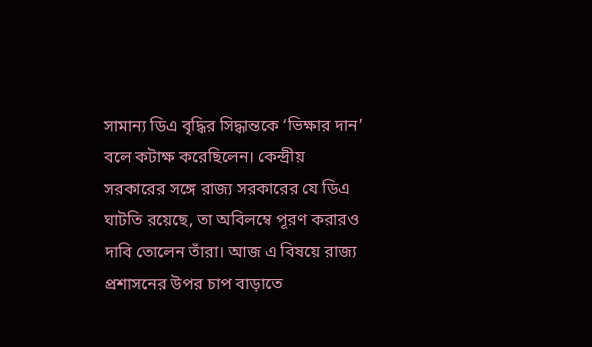সামান্য ডিএ বৃদ্ধির সিদ্ধান্তকে ‘ভিক্ষার দান’ বলে কটাক্ষ করেছিলেন। কেন্দ্রীয় সরকারের সঙ্গে রাজ্য সরকারের যে ডিএ ঘাটতি রয়েছে, তা অবিলম্বে পূরণ করারও দাবি তোলেন তাঁরা। আজ এ বিষয়ে রাজ্য প্রশাসনের উপর চাপ বাড়াতে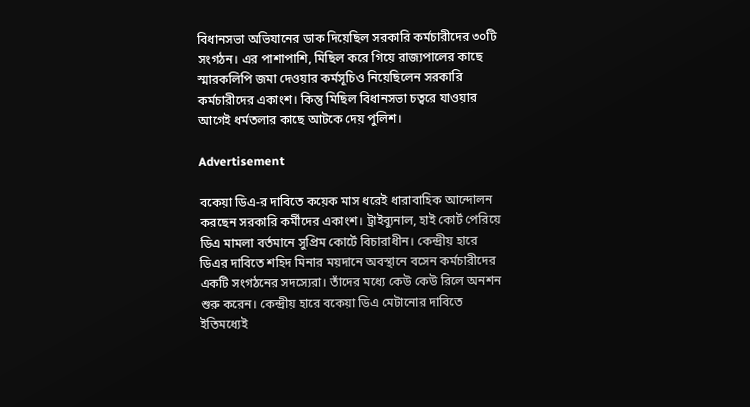বিধানসভা অভিযানের ডাক দিয়েছিল সরকারি কর্মচারীদের ৩০টি সংগঠন। এর পাশাপাশি, মিছিল করে গিয়ে রাজ্যপালের কাছে স্মারকলিপি জমা দেওয়ার কর্মসূচিও নিয়েছিলেন সরকারি কর্মচারীদের একাংশ। কিন্তু মিছিল বিধানসভা চত্বরে যাওয়ার আগেই ধর্মতলার কাছে আটকে দেয় পুলিশ।

Advertisement

বকেয়া ডিএ-র দাবিতে কয়েক মাস ধরেই ধারাবাহিক আন্দোলন করছেন সরকারি কর্মীদের একাংশ। ট্রাইব্যুনাল, হাই কোর্ট পেরিয়ে ডিএ মামলা বর্তমানে সুপ্রিম কোর্টে বিচারাধীন। কেন্দ্রীয় হারে ডিএর দাবিতে শহিদ মিনার ময়দানে অবস্থানে বসেন কর্মচারীদের একটি সংগঠনের সদস্যেরা। তাঁদের মধ্যে কেউ কেউ রিলে অনশন শুরু করেন। কেন্দ্রীয় হারে বকেয়া ডিএ মেটানোর দাবিতে ইতিমধ্যেই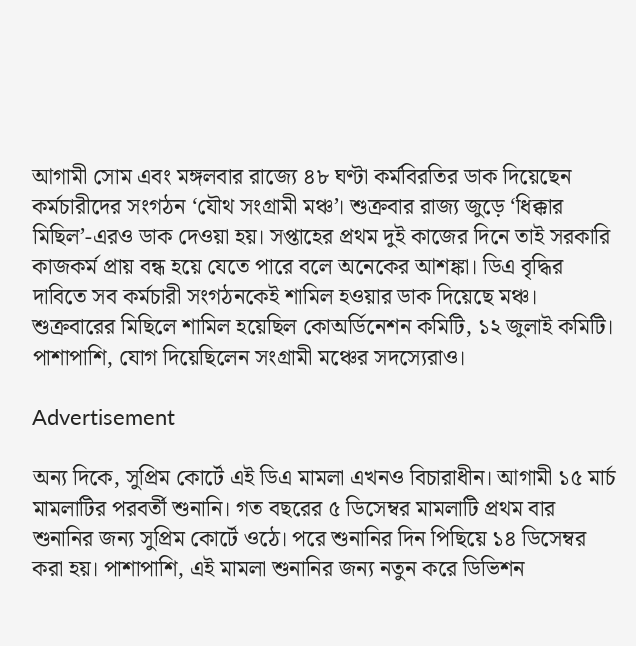আগামী সোম এবং মঙ্গলবার রাজ্যে ৪৮ ঘণ্টা কর্মবিরতির ডাক দিয়েছেন কর্মচারীদের সংগঠন ‘যৌথ সংগ্রামী মঞ্চ’। শুক্রবার রাজ্য জুড়ে ‘ধিক্কার মিছিল’-এরও ডাক দেওয়া হয়। সপ্তাহের প্রথম দুই কাজের দিনে তাই সরকারি কাজকর্ম প্রায় বন্ধ হয়ে যেতে পারে বলে অনেকের আশঙ্কা। ডিএ বৃদ্ধির দাবিতে সব কর্মচারী সংগঠনকেই শামিল হওয়ার ডাক দিয়েছে মঞ্চ। শুক্রবারের মিছিলে শামিল হয়েছিল কোঅর্ডিনেশন কমিটি, ১২ জুলাই কমিটি। পাশাপাশি, যোগ দিয়েছিলেন সংগ্রামী মঞ্চের সদস্যেরাও।

Advertisement

অন্য দিকে, সুপ্রিম কোর্টে এই ডিএ মামলা এখনও বিচারাধীন। আগামী ১৫ মার্চ মামলাটির পরবর্তী শুনানি। গত বছরের ৫ ডিসেম্বর মামলাটি প্রথম বার শুনানির জন্য সুপ্রিম কোর্টে ওঠে। পরে শুনানির দিন পিছিয়ে ১৪ ডিসেম্বর করা হয়। পাশাপাশি, এই মামলা শুনানির জন্য নতুন করে ডিভিশন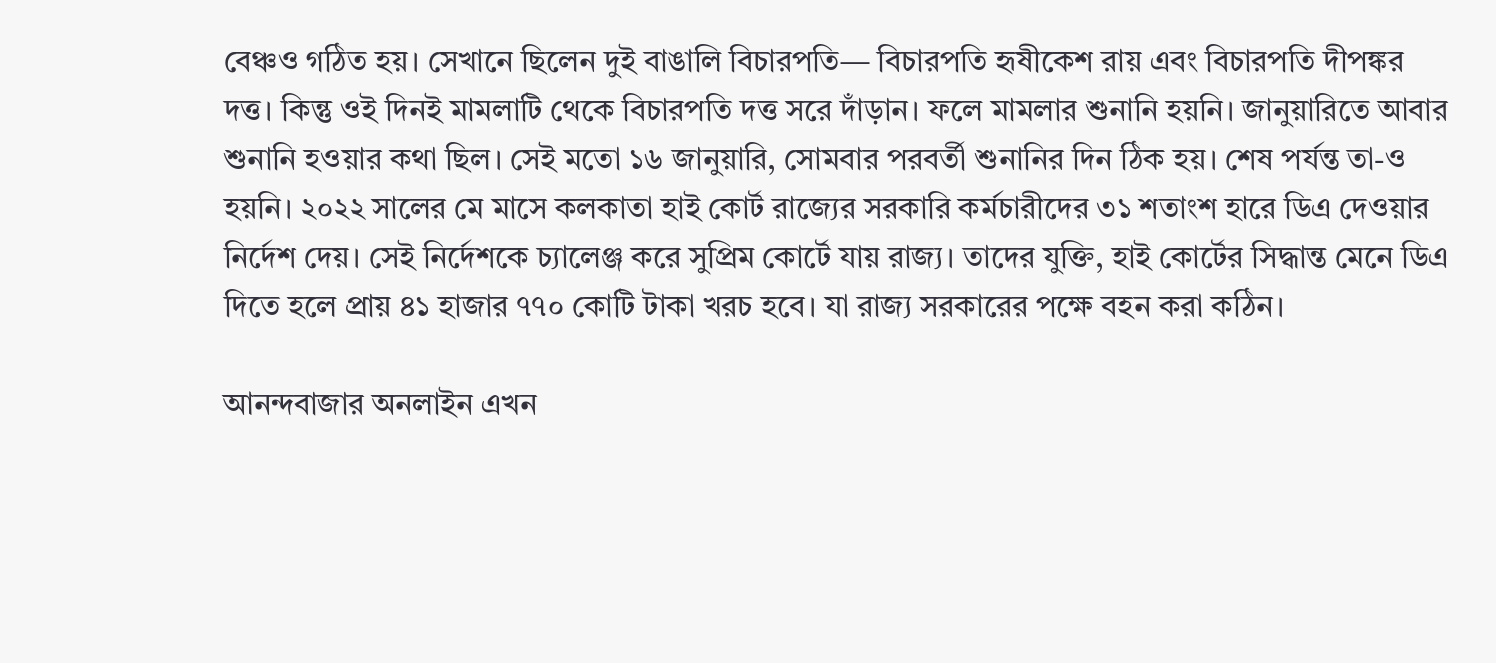বেঞ্চও গঠিত হয়। সেখানে ছিলেন দুই বাঙালি বিচারপতি— বিচারপতি হৃষীকেশ রায় এবং বিচারপতি দীপঙ্কর দত্ত। কিন্তু ওই দিনই মামলাটি থেকে বিচারপতি দত্ত সরে দাঁড়ান। ফলে মামলার শুনানি হয়নি। জানুয়ারিতে আবার শুনানি হওয়ার কথা ছিল। সেই মতো ১৬ জানুয়ারি, সোমবার পরবর্তী শুনানির দিন ঠিক হয়। শেষ পর্যন্ত তা-ও হয়নি। ২০২২ সালের মে মাসে কলকাতা হাই কোর্ট রাজ্যের সরকারি কর্মচারীদের ৩১ শতাংশ হারে ডিএ দেওয়ার নির্দেশ দেয়। সেই নির্দেশকে চ্যালেঞ্জ করে সুপ্রিম কোর্টে যায় রাজ্য। তাদের যুক্তি, হাই কোর্টের সিদ্ধান্ত মেনে ডিএ দিতে হলে প্রায় ৪১ হাজার ৭৭০ কোটি টাকা খরচ হবে। যা রাজ্য সরকারের পক্ষে বহন করা কঠিন।

আনন্দবাজার অনলাইন এখন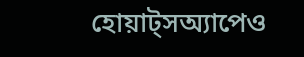হোয়াট্‌সঅ্যাপেও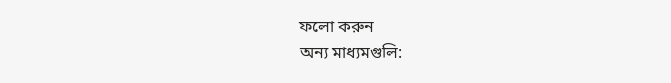ফলো করুন
অন্য মাধ্যমগুলি: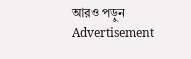আরও পড়ুন
Advertisement